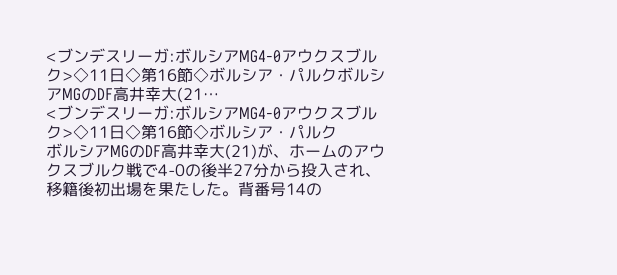<ブンデスリーガ:ボルシアMG4-0アウクスブルク>◇11日◇第16節◇ボルシア・パルクボルシアMGのDF高井幸大(21…
<ブンデスリーガ:ボルシアMG4-0アウクスブルク>◇11日◇第16節◇ボルシア・パルク
ボルシアMGのDF高井幸大(21)が、ホームのアウクスブルク戦で4-0の後半27分から投入され、移籍後初出場を果たした。背番号14の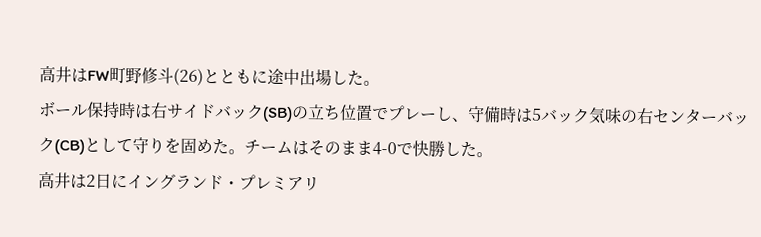高井はFW町野修斗(26)とともに途中出場した。
ボール保持時は右サイドバック(SB)の立ち位置でプレーし、守備時は5バック気味の右センターバック(CB)として守りを固めた。チームはそのまま4-0で快勝した。
高井は2日にイングランド・プレミアリ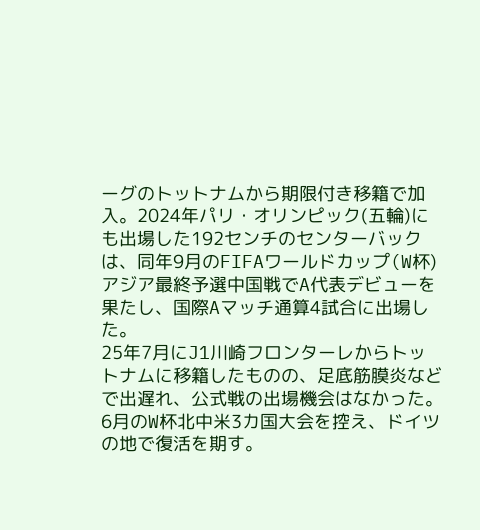ーグのトットナムから期限付き移籍で加入。2024年パリ・オリンピック(五輪)にも出場した192センチのセンターバックは、同年9月のFIFAワールドカップ(W杯)アジア最終予選中国戦でA代表デビューを果たし、国際Aマッチ通算4試合に出場した。
25年7月にJ1川崎フロンターレからトットナムに移籍したものの、足底筋膜炎などで出遅れ、公式戦の出場機会はなかった。6月のW杯北中米3カ国大会を控え、ドイツの地で復活を期す。